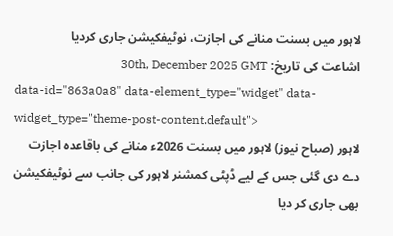لاہور میں بسنت منانے کی اجازت، نوٹیفکیشن جاری کردیا
اشاعت کی تاریخ: 30th, December 2025 GMT
data-id="863a0a8" data-element_type="widget" data-widget_type="theme-post-content.default">
لاہور (صباح نیوز) لاہور میں بسنت 2026ء منانے کی باقاعدہ اجازت دے دی گئی جس کے لیے ڈپٹی کمشنر لاہور کی جانب سے نوٹیفکیشن بھی جاری کر دیا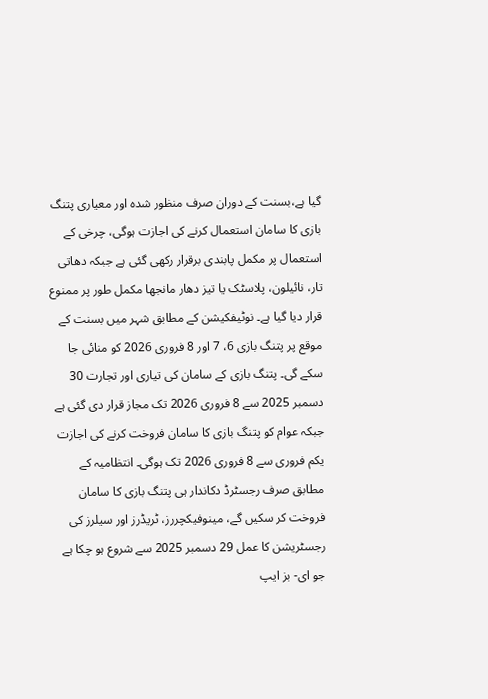گیا ہے،بسنت کے دوران صرف منظور شدہ اور معیاری پتنگ بازی کا سامان استعمال کرنے کی اجازت ہوگی، چرخی کے استعمال پر مکمل پابندی برقرار رکھی گئی ہے جبکہ دھاتی تار، نائیلون، پلاسٹک یا تیز دھار مانجھا مکمل طور پر ممنوع قرار دیا گیا ہے۔ نوٹیفکیشن کے مطابق شہر میں بسنت کے موقع پر پتنگ بازی 6، 7 اور 8 فروری 2026 کو منائی جا سکے گی۔ پتنگ بازی کے سامان کی تیاری اور تجارت 30 دسمبر 2025 سے 8 فروری 2026 تک مجاز قرار دی گئی ہے جبکہ عوام کو پتنگ بازی کا سامان فروخت کرنے کی اجازت یکم فروری سے 8 فروری 2026 تک ہوگی۔ انتظامیہ کے مطابق صرف رجسٹرڈ دکاندار ہی پتنگ بازی کا سامان فروخت کر سکیں گے، مینوفیکچررز، ٹریڈرز اور سیلرز کی رجسٹریشن کا عمل 29 دسمبر 2025 سے شروع ہو چکا ہے جو ای- بز ایپ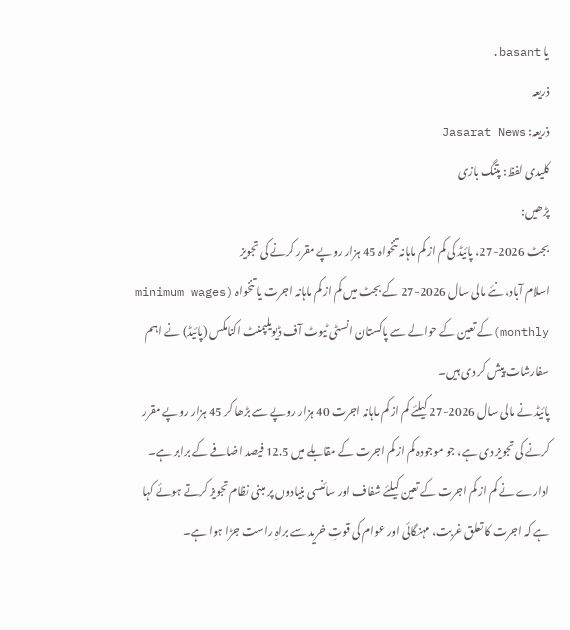یا basant.
ذریعہ
ذریعہ: Jasarat News
کلیدی لفظ: پتنگ بازی
پڑھیں:
بجٹ 2026-27، پائیڈ کی کم از کم ماہانہ تنخواہ 45 ہزار روپے مقرر کرنے کی تجویز
اسلام آباد، نئے مالی سال 2026-27 کے بجٹ میں کم از کم ماہانہ اجرت یا تنخواہ (minimum wages monthly)کے تعین کے حوالے سے پاکستان انسٹی ٹیوٹ آف ڈیویلپمنٹ اکنامکس (پائیڈ) نے اہم سفارشات پیش کر دی ہیں۔
پائیڈ نے مالی سال 2026-27 کیلئے کم از کم ماہانہ اجرت 40 ہزار روپے سے بڑھا کر 45 ہزار روپے مقرر کرنے کی تجویز دی ہے، جو موجودہ کم از کم اجرت کے مقابلے میں 12.5 فیصد اضافے کے برابر ہے۔
ادارے نے کم از کم اجرت کے تعین کیلئے شفاف اور سائنسی بنیادوں پر مبنی نظام تجویز کرتے ہوئے کہا ہے کہ اجرت کا تعلق غربت، مہنگائی اور عوام کی قوتِ خرید سے براہِ راست جڑا ہوا ہے۔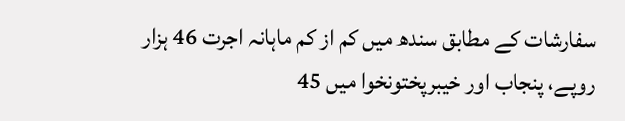سفارشات کے مطابق سندھ میں کم از کم ماہانہ اجرت 46 ہزار روپے، پنجاب اور خیبرپختونخوا میں 45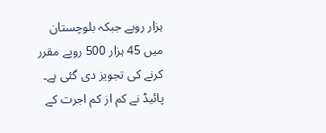ہزار روپے جبکہ بلوچستان میں 45 ہزار 500 روپے مقرر کرنے کی تجویز دی گئی ہے۔
پائیڈ نے کم از کم اجرت کے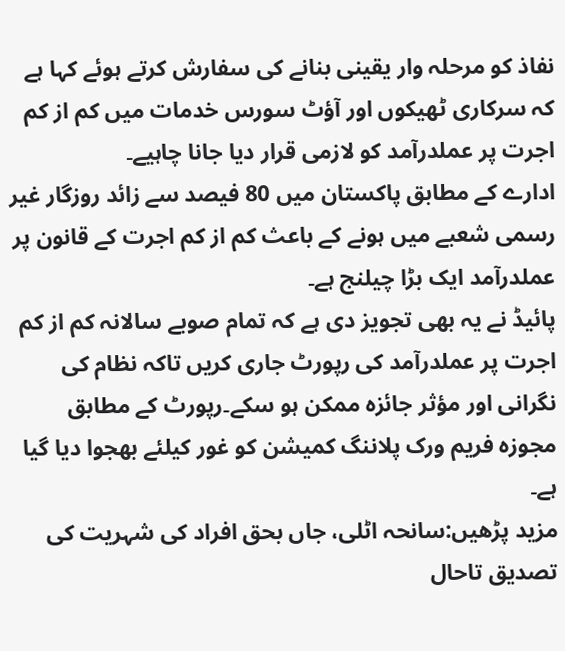نفاذ کو مرحلہ وار یقینی بنانے کی سفارش کرتے ہوئے کہا ہے کہ سرکاری ٹھیکوں اور آؤٹ سورس خدمات میں کم از کم اجرت پر عملدرآمد کو لازمی قرار دیا جانا چاہیے۔
ادارے کے مطابق پاکستان میں 80 فیصد سے زائد روزگار غیر رسمی شعبے میں ہونے کے باعث کم از کم اجرت کے قانون پر عملدرآمد ایک بڑا چیلنج ہے۔
پائیڈ نے یہ بھی تجویز دی ہے کہ تمام صوبے سالانہ کم از کم اجرت پر عملدرآمد کی رپورٹ جاری کریں تاکہ نظام کی نگرانی اور مؤثر جائزہ ممکن ہو سکے۔رپورٹ کے مطابق مجوزہ فریم ورک پلاننگ کمیشن کو غور کیلئے بھجوا دیا گیا ہے۔
مزید پڑھیں:سانحہ اٹلی، جاں بحق افراد کی شہریت کی تصدیق تاحال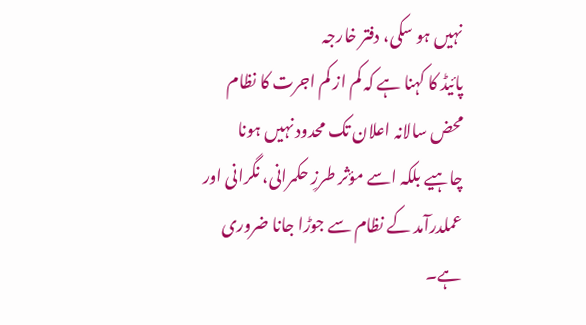نہیں ہو سکی، دفتر خارجہ
پائیڈ کا کہنا ہے کہ کم از کم اجرت کا نظام محض سالانہ اعلان تک محدود نہیں ہونا چاہیے بلکہ اسے مؤثر طرزِ حکمرانی، نگرانی اور عملدرآمد کے نظام سے جوڑا جانا ضروری ہے۔